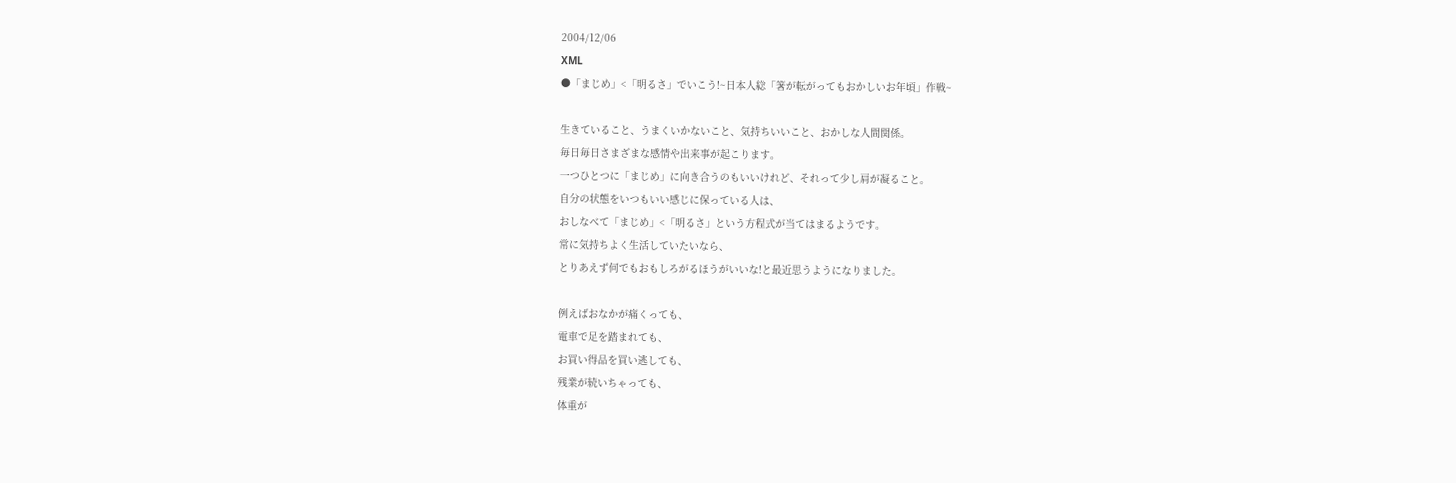2004/12/06
XML
●「まじめ」<「明るさ」でいこう!~日本人総「箸が転がってもおかしいお年頃」作戦~

生きていること、うまくいかないこと、気持ちいいこと、おかしな人間関係。
毎日毎日さまざまな感情や出来事が起こります。
一つひとつに「まじめ」に向き合うのもいいけれど、それって少し肩が凝ること。
自分の状態をいつもいい感じに保っている人は、
おしなべて「まじめ」<「明るさ」という方程式が当てはまるようです。
常に気持ちよく生活していたいなら、
とりあえず何でもおもしろがるほうがいいな!と最近思うようになりました。

例えばおなかが痛くっても、
電車で足を踏まれても、
お買い得品を買い逃しても、
残業が続いちゃっても、
体重が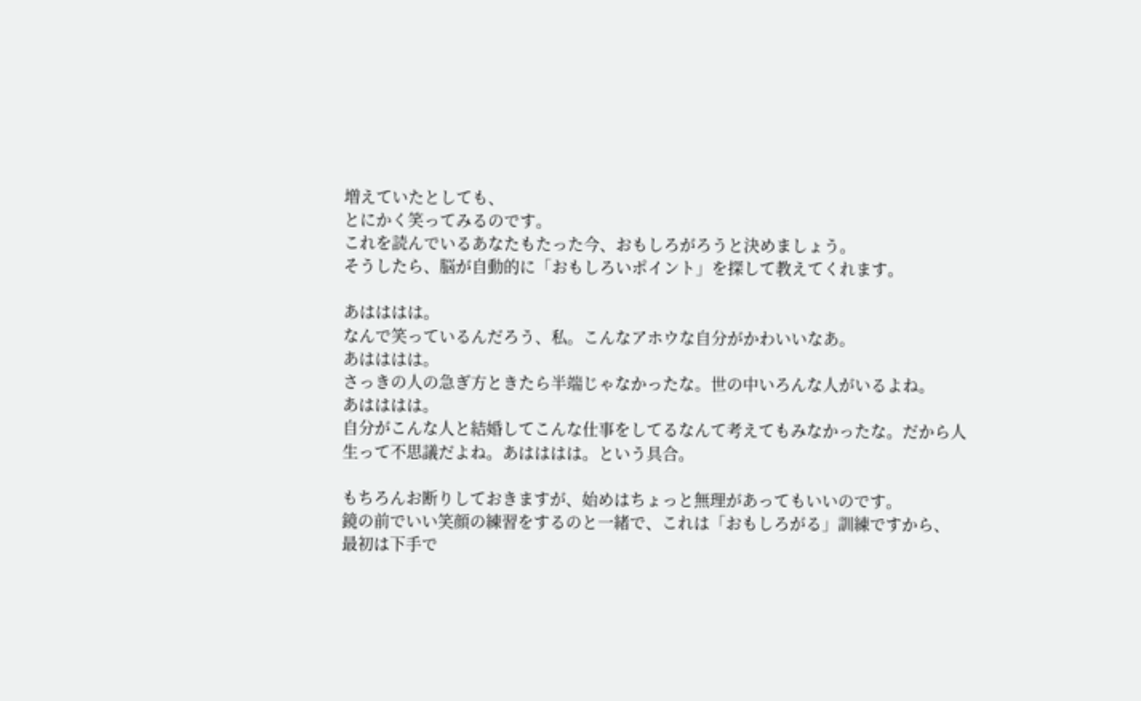増えていたとしても、
とにかく笑ってみるのです。
これを読んでいるあなたもたった今、おもしろがろうと決めましょう。
そうしたら、脳が自動的に「おもしろいポイント」を探して教えてくれます。

あはははは。
なんで笑っているんだろう、私。こんなアホウな自分がかわいいなあ。
あはははは。
さっきの人の急ぎ方ときたら半端じゃなかったな。世の中いろんな人がいるよね。
あはははは。
自分がこんな人と結婚してこんな仕事をしてるなんて考えてもみなかったな。だから人生って不思議だよね。あはははは。という具合。

もちろんお断りしておきますが、始めはちょっと無理があってもいいのです。
鏡の前でいい笑顔の練習をするのと一緒で、これは「おもしろがる」訓練ですから、
最初は下手で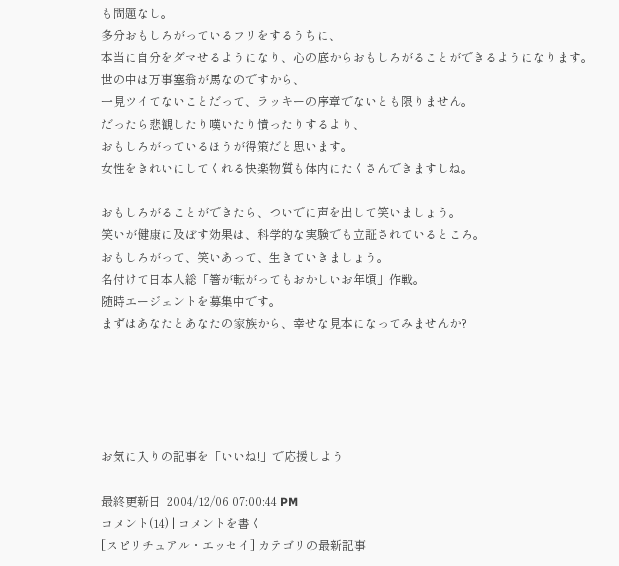も問題なし。
多分おもしろがっているフリをするうちに、
本当に自分をダマせるようになり、心の底からおもしろがることができるようになります。
世の中は万事塞翁が馬なのですから、
一見ツイてないことだって、ラッキーの序章でないとも限りません。
だったら悲観したり嘆いたり憤ったりするより、
おもしろがっているほうが得策だと思います。
女性をきれいにしてくれる快楽物質も体内にたくさんできますしね。

おもしろがることができたら、ついでに声を出して笑いましょう。
笑いが健康に及ぼす効果は、科学的な実験でも立証されているところ。
おもしろがって、笑いあって、生きていきましょう。
名付けて日本人総「箸が転がってもおかしいお年頃」作戦。
随時エージェントを募集中です。
まずはあなたとあなたの家族から、幸せな見本になってみませんか?





お気に入りの記事を「いいね!」で応援しよう

最終更新日  2004/12/06 07:00:44 PM
コメント(14) | コメントを書く
[スピリチュアル・エッセイ] カテゴリの最新記事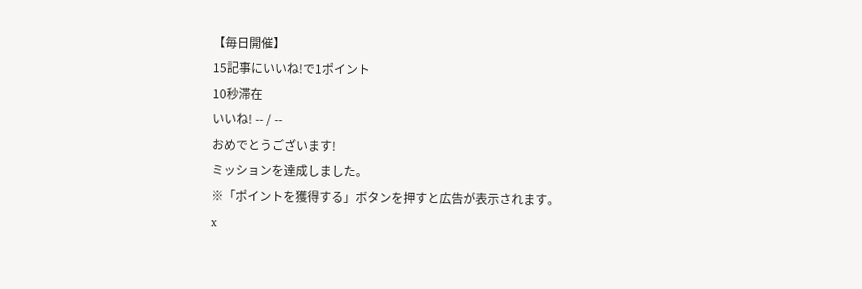【毎日開催】
15記事にいいね!で1ポイント
10秒滞在
いいね! -- / --
おめでとうございます!
ミッションを達成しました。
※「ポイントを獲得する」ボタンを押すと広告が表示されます。
x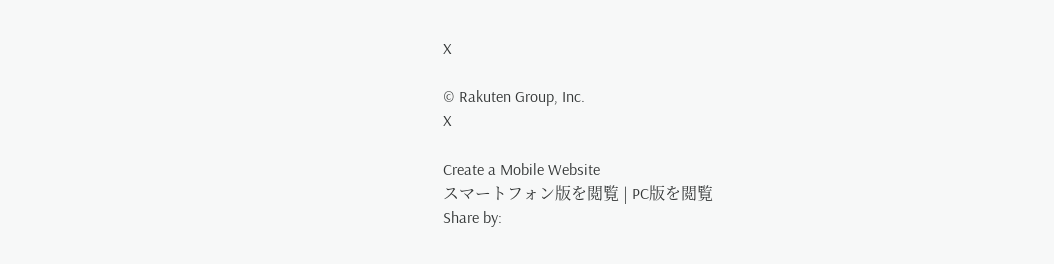X

© Rakuten Group, Inc.
X

Create a Mobile Website
スマートフォン版を閲覧 | PC版を閲覧
Share by: